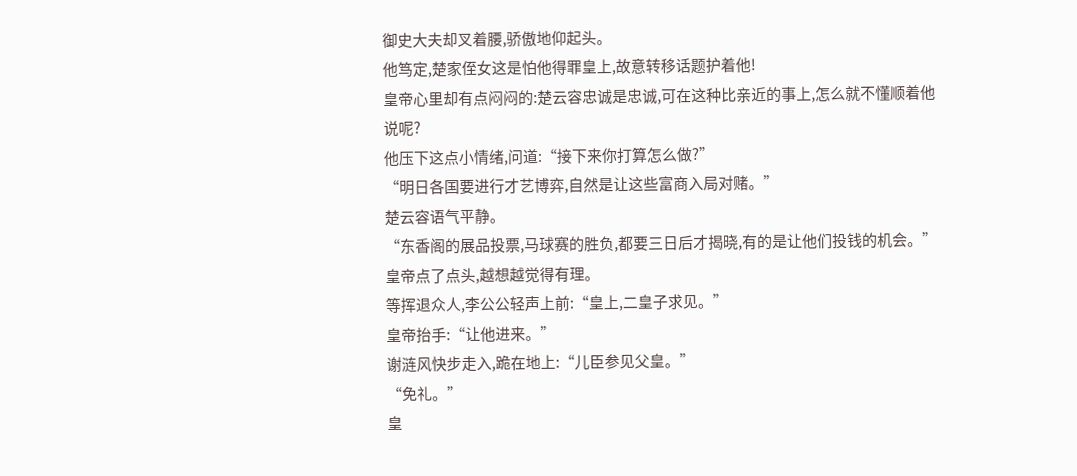御史大夫却叉着腰,骄傲地仰起头。
他笃定,楚家侄女这是怕他得罪皇上,故意转移话题护着他!
皇帝心里却有点闷闷的:楚云容忠诚是忠诚,可在这种比亲近的事上,怎么就不懂顺着他说呢?
他压下这点小情绪,问道:“接下来你打算怎么做?”
“明日各国要进行才艺博弈,自然是让这些富商入局对赌。”
楚云容语气平静。
“东香阁的展品投票,马球赛的胜负,都要三日后才揭晓,有的是让他们投钱的机会。”
皇帝点了点头,越想越觉得有理。
等挥退众人,李公公轻声上前:“皇上,二皇子求见。”
皇帝抬手:“让他进来。”
谢涟风快步走入,跪在地上:“儿臣参见父皇。”
“免礼。”
皇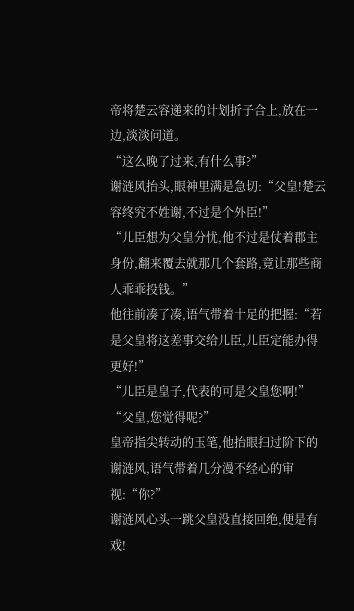帝将楚云容递来的计划折子合上,放在一边,淡淡问道。
“这么晚了过来,有什么事?”
谢涟风抬头,眼神里满是急切:“父皇!楚云容终究不姓谢,不过是个外臣!”
“儿臣想为父皇分忧,他不过是仗着郡主身份,翻来覆去就那几个套路,竟让那些商人乖乖投钱。”
他往前凑了凑,语气带着十足的把握:“若是父皇将这差事交给儿臣,儿臣定能办得更好!”
“儿臣是皇子,代表的可是父皇您啊!”
“父皇,您觉得呢?”
皇帝指尖转动的玉笔,他抬眼扫过阶下的谢涟风,语气带着几分漫不经心的审视:“你?”
谢涟风心头一跳父皇没直接回绝,便是有戏!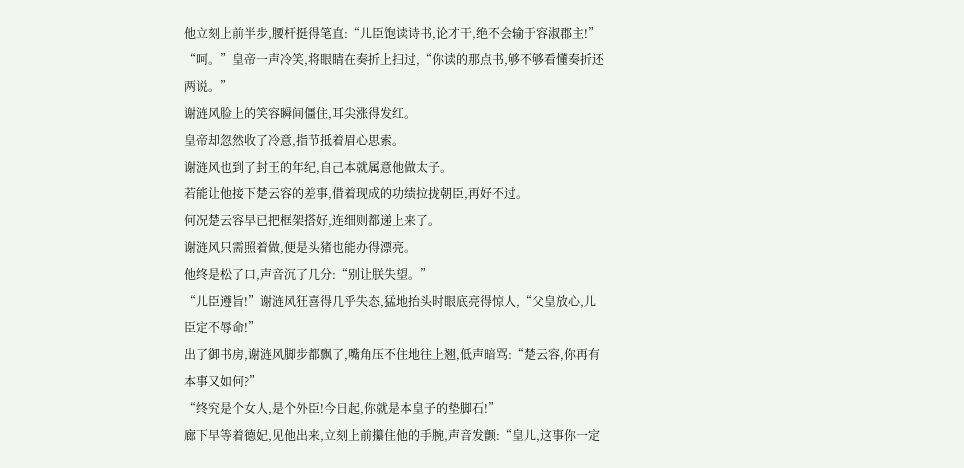他立刻上前半步,腰杆挺得笔直:“儿臣饱读诗书,论才干,绝不会输于容淑郡主!”
“呵。”皇帝一声冷笑,将眼睛在奏折上扫过,“你读的那点书,够不够看懂奏折还两说。”
谢涟风脸上的笑容瞬间僵住,耳尖涨得发红。
皇帝却忽然收了冷意,指节抵着眉心思索。
谢涟风也到了封王的年纪,自己本就属意他做太子。
若能让他接下楚云容的差事,借着现成的功绩拉拢朝臣,再好不过。
何况楚云容早已把框架搭好,连细则都递上来了。
谢涟风只需照着做,便是头猪也能办得漂亮。
他终是松了口,声音沉了几分:“别让朕失望。”
“儿臣遵旨!”谢涟风狂喜得几乎失态,猛地抬头时眼底亮得惊人,“父皇放心,儿臣定不辱命!”
出了御书房,谢涟风脚步都飘了,嘴角压不住地往上翘,低声暗骂:“楚云容,你再有本事又如何?”
“终究是个女人,是个外臣!今日起,你就是本皇子的垫脚石!”
廊下早等着德妃,见他出来,立刻上前攥住他的手腕,声音发颤:“皇儿,这事你一定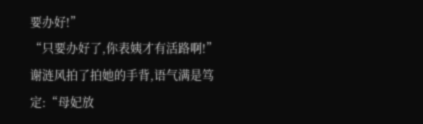要办好!”
“只要办好了,你表姨才有活路啊!”
谢涟风拍了拍她的手背,语气满是笃定:“母妃放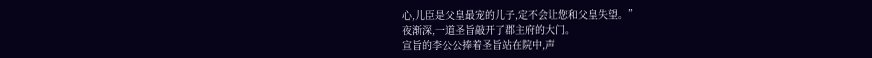心,儿臣是父皇最宠的儿子,定不会让您和父皇失望。”
夜渐深,一道圣旨敲开了郡主府的大门。
宣旨的李公公捧着圣旨站在院中,声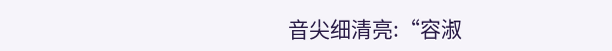音尖细清亮:“容淑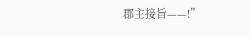郡主接旨——!”